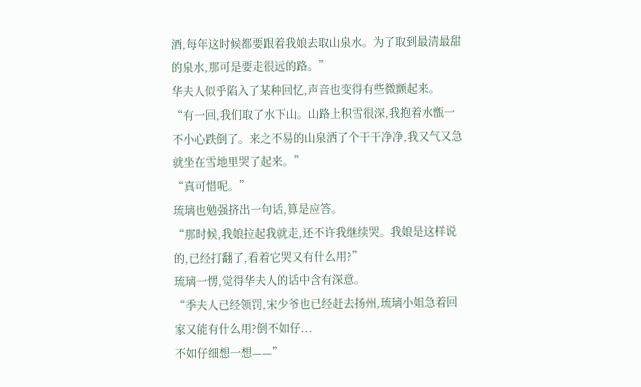酒,每年这时候都要跟着我娘去取山泉水。为了取到最清最甜的泉水,那可是要走很远的路。”
华夫人似乎陷入了某种回忆,声音也变得有些微颤起来。
“有一回,我们取了水下山。山路上积雪很深,我抱着水甑一不小心跌倒了。来之不易的山泉洒了个干干净净,我又气又急就坐在雪地里哭了起来。”
“真可惜呢。”
琉璃也勉强挤出一句话,算是应答。
“那时候,我娘拉起我就走,还不许我继续哭。我娘是这样说的,已经打翻了,看着它哭又有什么用?”
琉璃一愣,觉得华夫人的话中含有深意。
“季夫人已经领罚,宋少爷也已经赶去扬州,琉璃小姐急着回家又能有什么用?倒不如仔...
不如仔细想一想——”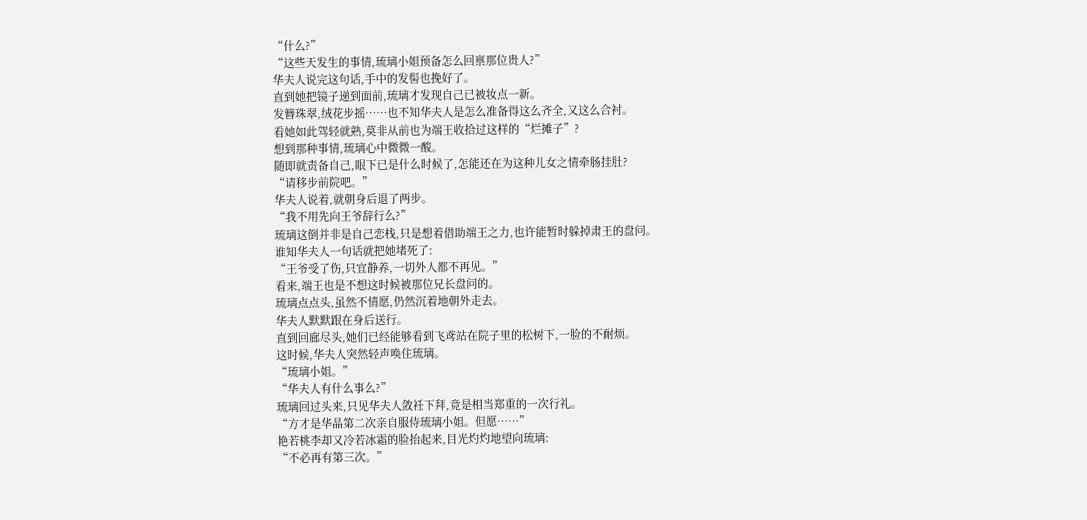“什么?”
“这些天发生的事情,琉璃小姐预备怎么回禀那位贵人?”
华夫人说完这句话,手中的发髻也挽好了。
直到她把镜子递到面前,琉璃才发现自己已被妆点一新。
发簪珠翠,绒花步摇……也不知华夫人是怎么准备得这么齐全,又这么合衬。
看她如此驾轻就熟,莫非从前也为端王收拾过这样的“烂摊子”?
想到那种事情,琉璃心中微微一酸。
随即就责备自己,眼下已是什么时候了,怎能还在为这种儿女之情牵肠挂肚?
“请移步前院吧。”
华夫人说着,就朝身后退了两步。
“我不用先向王爷辞行么?”
琉璃这倒并非是自己恋栈,只是想着借助端王之力,也许能暂时躲掉肃王的盘问。
谁知华夫人一句话就把她堵死了:
“王爷受了伤,只宜静养,一切外人都不再见。”
看来,端王也是不想这时候被那位兄长盘问的。
琉璃点点头,虽然不情愿,仍然沉着地朝外走去。
华夫人默默跟在身后送行。
直到回廊尽头,她们已经能够看到飞鸢站在院子里的松树下,一脸的不耐烦。
这时候,华夫人突然轻声唤住琉璃。
“琉璃小姐。”
“华夫人有什么事么?”
琉璃回过头来,只见华夫人敛衽下拜,竟是相当郑重的一次行礼。
“方才是华晶第二次亲自服侍琉璃小姐。但愿……”
艳若桃李却又冷若冰霜的脸抬起来,目光灼灼地望向琉璃:
“不必再有第三次。”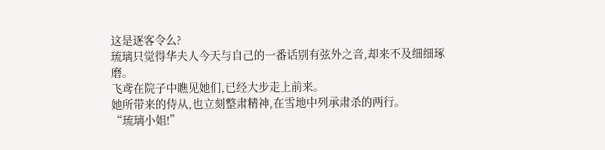这是逐客令么?
琉璃只觉得华夫人今天与自己的一番话别有弦外之音,却来不及细细琢磨。
飞鸢在院子中瞧见她们,已经大步走上前来。
她所带来的侍从,也立刻整肃精神,在雪地中列承肃杀的两行。
“琉璃小姐!”